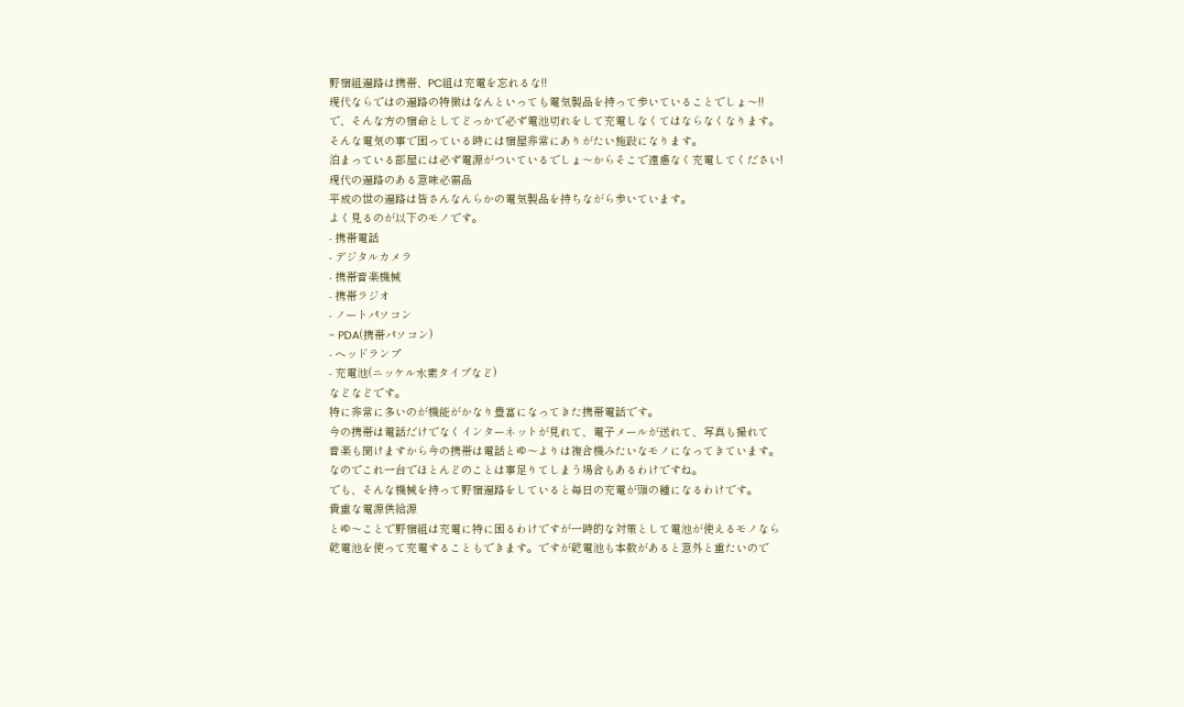野宿組遍路は携帯、PC組は充電を忘れるな!!
現代ならではの遍路の特徴はなんといっても電気製品を持って歩いていることでしょ〜!!
で、そんな方の宿命としてどっかで必ず電池切れをして充電しなくてはならなくなります。
そんな電気の事で困っている時には宿屋非常にありがたい施設になります。
泊まっている部屋には必ず電源がついているでしょ〜からそこで遠慮なく充電してください!
現代の遍路のある意味必需品
平成の世の遍路は皆さんなんらかの電気製品を持ちながら歩いています。
よく見るのが以下のモノです。
- 携帯電話
- デジタルカメラ
- 携帯音楽機械
- 携帯ラジオ
- ノートパソコン
- PDA(携帯パソコン)
- ヘッドランプ
- 充電池(ニッケル水素タイプなど)
などなどです。
特に非常に多いのが機能がかなり豊富になってきた携帯電話です。
今の携帯は電話だけでなくインターネットが見れて、電子メールが送れて、写真も撮れて
音楽も聞けますから今の携帯は電話とゆ〜よりは複合機みたいなモノになってきています。
なのでこれ一台でほとんどのことは事足りてしまう場合もあるわけですね。
でも、そんな機械を持って野宿遍路をしていると毎日の充電が頭の種になるわけです。
貴重な電源供給源
とゆ〜ことで野宿組は充電に特に困るわけですが一時的な対策として電池が使えるモノなら
乾電池を使って充電することもできます。ですが乾電池も本数があると意外と重たいので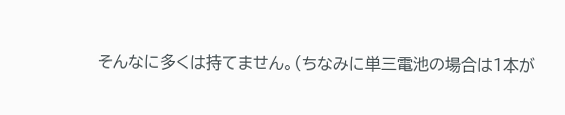そんなに多くは持てません。(ちなみに単三電池の場合は1本が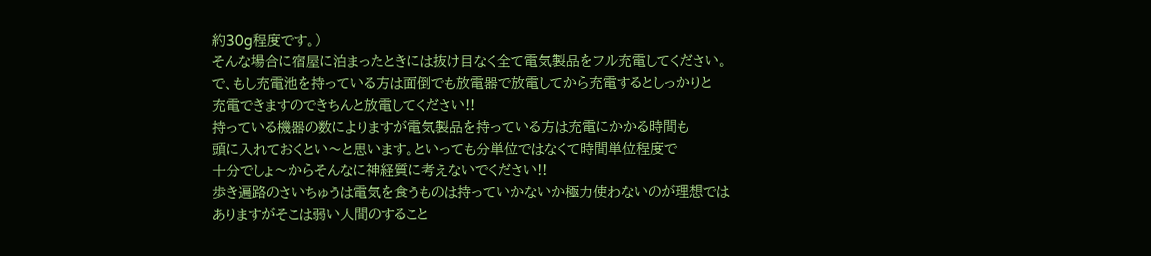約30g程度です。)
そんな場合に宿屋に泊まったときには抜け目なく全て電気製品をフル充電してください。
で、もし充電池を持っている方は面倒でも放電器で放電してから充電するとしっかりと
充電できますのできちんと放電してください!!
持っている機器の数によりますが電気製品を持っている方は充電にかかる時間も
頭に入れておくとい〜と思います。といっても分単位ではなくて時間単位程度で
十分でしょ〜からそんなに神経質に考えないでください!!
歩き遍路のさいちゅうは電気を食うものは持っていかないか極力使わないのが理想では
ありますがそこは弱い人間のすること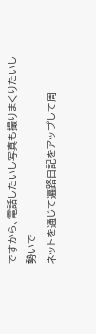ですから、電話したいし写真も撮りまくりたいし勢いで
ネットを通じて遍路日記をアップして周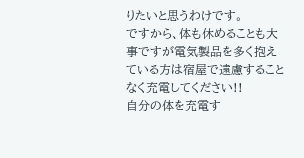りたいと思うわけです。
ですから、体も休めることも大事ですが電気製品を多く抱えている方は宿屋で遠慮すること
なく充電してください!!
自分の体を充電す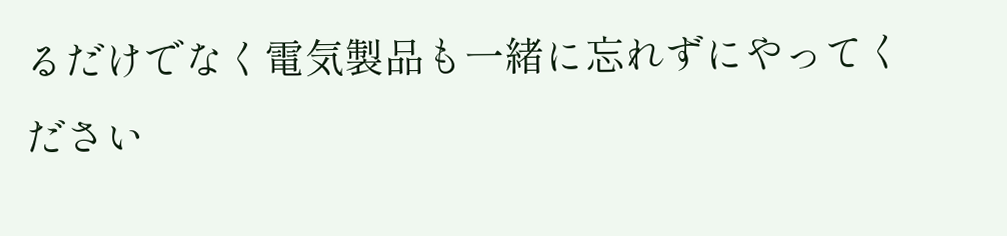るだけでなく電気製品も一緒に忘れずにやってください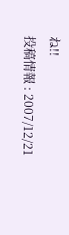ね!!
投稿情報 : 2007/12/21